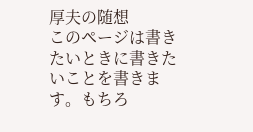厚夫の随想
このページは書きたいときに書きたいことを書きます。もちろ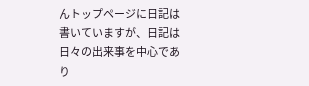んトップページに日記は書いていますが、日記は日々の出来事を中心であり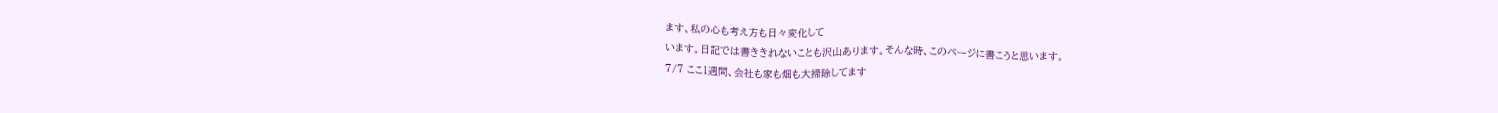ます、私の心も考え方も日々変化して
います。日記では書ききれないことも沢山あります。そんな時、このページに書こうと思います。
7/7 ここ1週間、会社も家も畑も大掃除してます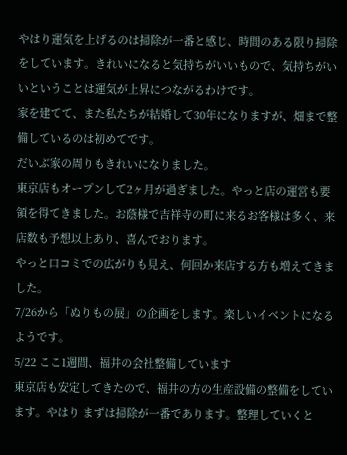やはり運気を上げるのは掃除が一番と感じ、時間のある限り掃除をしています。きれいになると気持ちがいいもので、気持ちがいいということは運気が上昇につながるわけです。
家を建てて、また私たちが結婚して30年になりますが、畑まで整備しているのは初めてです。
だいぶ家の周りもきれいになりました。
東京店もオープンして2ヶ月が過ぎました。やっと店の運営も要領を得てきました。お蔭様で吉祥寺の町に来るお客様は多く、来店数も予想以上あり、喜んでおります。
やっと口コミでの広がりも見え、何回か来店する方も増えてきました。
7/26から「ぬりもの展」の企画をします。楽しいイベントになるようです。
5/22 ここ1週間、福井の会社整備しています
東京店も安定してきたので、福井の方の生産設備の整備をしています。やはり まずは掃除が一番であります。整理していくと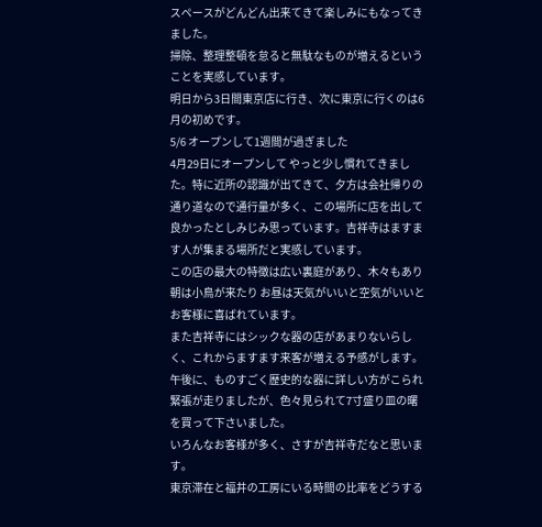スペースがどんどん出来てきて楽しみにもなってきました。
掃除、整理整頓を怠ると無駄なものが増えるということを実感しています。
明日から3日間東京店に行き、次に東京に行くのは6月の初めです。
5/6 オープンして1週間が過ぎました
4月29日にオープンして やっと少し慣れてきました。特に近所の認識が出てきて、夕方は会社帰りの通り道なので通行量が多く、この場所に店を出して良かったとしみじみ思っています。吉祥寺はますます人が集まる場所だと実感しています。
この店の最大の特徴は広い裏庭があり、木々もあり朝は小鳥が来たり お昼は天気がいいと空気がいいとお客様に喜ばれています。
また吉祥寺にはシックな器の店があまりないらしく、これからますます来客が増える予感がします。
午後に、ものすごく歴史的な器に詳しい方がこられ緊張が走りましたが、色々見られて7寸盛り皿の曙を買って下さいました。
いろんなお客様が多く、さすが吉祥寺だなと思います。
東京滞在と福井の工房にいる時間の比率をどうする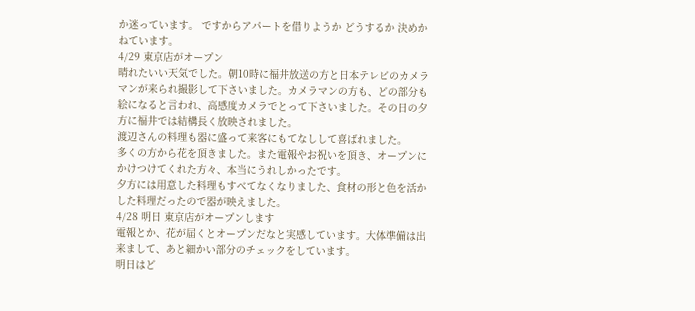か迷っています。 ですからアパートを借りようか どうするか 決めかねています。
4/29 東京店がオープン
晴れたいい天気でした。朝10時に福井放送の方と日本テレビのカメラマンが来られ撮影して下さいました。カメラマンの方も、どの部分も絵になると言われ、高感度カメラでとって下さいました。その日の夕方に福井では結構長く放映されました。
渡辺さんの料理も器に盛って来客にもてなしして喜ばれました。
多くの方から花を頂きました。また電報やお祝いを頂き、オープンにかけつけてくれた方々、本当にうれしかったです。
夕方には用意した料理もすべてなくなりました、食材の形と色を活かした料理だったので器が映えました。
4/28 明日 東京店がオープンします
電報とか、花が届くとオープンだなと実感しています。大体準備は出来まして、あと細かい部分のチェックをしています。
明日はど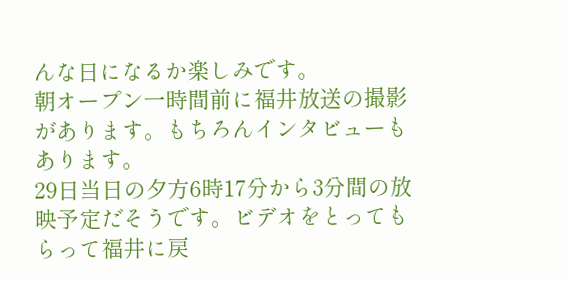んな日になるか楽しみです。
朝オープン一時間前に福井放送の撮影があります。もちろんインタビューもあります。
29日当日の夕方6時17分から3分間の放映予定だそうです。ビデオをとってもらって福井に戻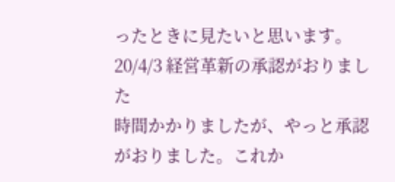ったときに見たいと思います。
20/4/3 経営革新の承認がおりました
時間かかりましたが、やっと承認がおりました。これか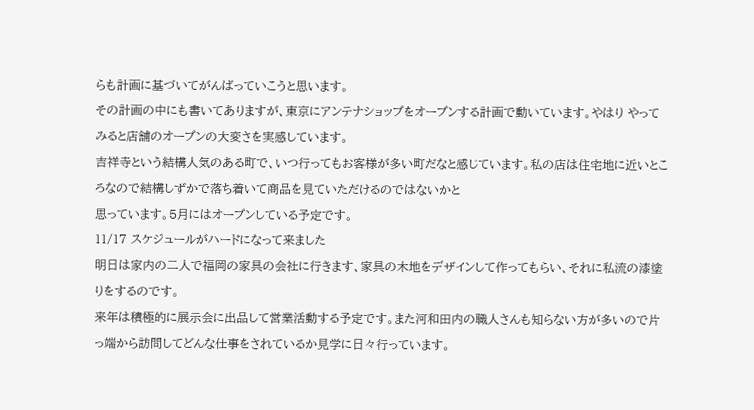らも計画に基づいてがんばっていこうと思います。
その計画の中にも書いてありますが、東京にアンテナショップをオープンする計画で動いています。やはり やってみると店舗のオープンの大変さを実感しています。
吉祥寺という結構人気のある町で、いつ行ってもお客様が多い町だなと感じています。私の店は住宅地に近いところなので結構しずかで落ち着いて商品を見ていただけるのではないかと
思っています。5月にはオープンしている予定です。
11/17 スケジュールがハードになって来ました
明日は家内の二人で福岡の家具の会社に行きます、家具の木地をデザインして作ってもらい、それに私流の漆塗りをするのです。
来年は積極的に展示会に出品して営業活動する予定です。また河和田内の職人さんも知らない方が多いので片っ端から訪問してどんな仕事をされているか見学に日々行っています。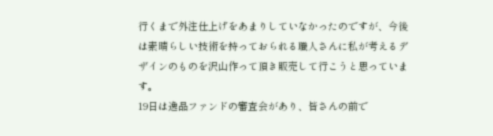行くまで外注仕上げをあまりしていなかったのですが、今後は素晴らしい技術を持っておられる職人さんに私が考えるデザインのものを沢山作って頂き販売して行こうと思っています。
19日は逸品ファンドの審査会があり、皆さんの前で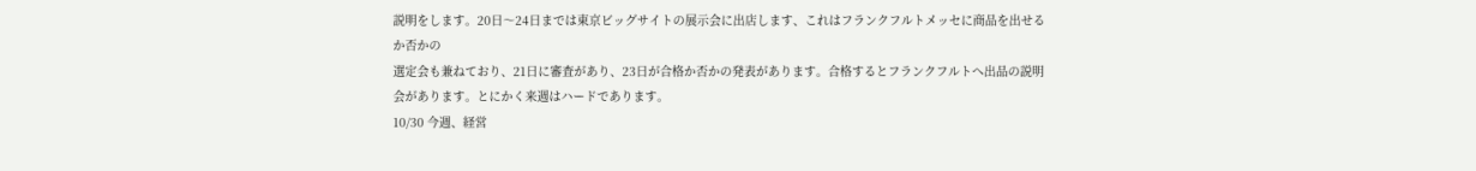説明をします。20日〜24日までは東京ビッグサイトの展示会に出店します、これはフランクフルトメッセに商品を出せるか否かの
選定会も兼ねており、21日に審査があり、23日が合格か否かの発表があります。合格するとフランクフルトへ出品の説明会があります。とにかく来週はハードであります。
10/30 今週、経営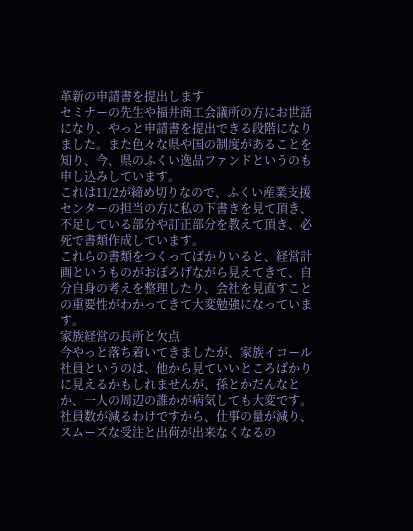革新の申請書を提出します
セミナーの先生や福井商工会議所の方にお世話になり、やっと申請書を提出できる段階になりました。また色々な県や国の制度があることを知り、今、県のふくい逸品ファンドというのも申し込みしています。
これは11/2が締め切りなので、ふくい産業支援センターの担当の方に私の下書きを見て頂き、不足している部分や訂正部分を教えて頂き、必死で書類作成しています。
これらの書類をつくってばかりいると、経営計画というものがおぼろげながら見えてきて、自分自身の考えを整理したり、会社を見直すことの重要性がわかってきて大変勉強になっています。
家族経営の長所と欠点
今やっと落ち着いてきましたが、家族イコール社員というのは、他から見ていいところばかりに見えるかもしれませんが、孫とかだんなとか、一人の周辺の誰かが病気しても大変です。
社員数が減るわけですから、仕事の量が減り、スムーズな受注と出荷が出来なくなるの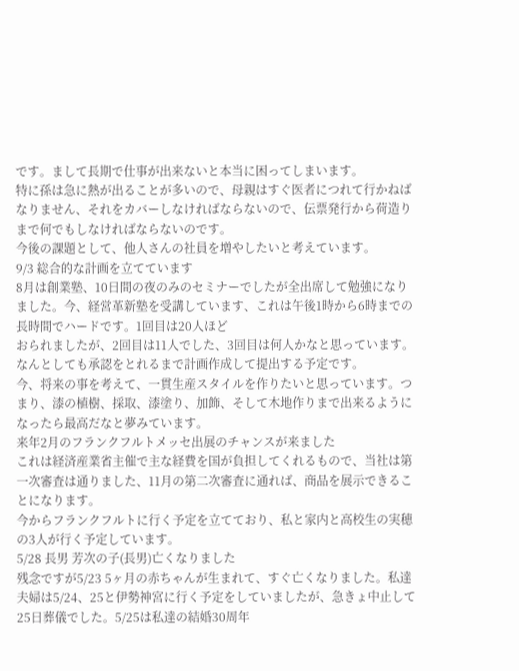です。まして長期で仕事が出来ないと本当に困ってしまいます。
特に孫は急に熱が出ることが多いので、母親はすぐ医者につれて行かねばなりません、それをカバーしなければならないので、伝票発行から荷造りまで何でもしなければならないのです。
今後の課題として、他人さんの社員を増やしたいと考えています。
9/3 総合的な計画を立てています
8月は創業塾、10日間の夜のみのセミナーでしたが全出席して勉強になりました。今、経営革新塾を受講しています、これは午後1時から6時までの長時間でハードです。1回目は20人ほど
おられましたが、2回目は11人でした、3回目は何人かなと思っています。なんとしても承認をとれるまで計画作成して提出する予定です。
今、将来の事を考えて、一貫生産スタイルを作りたいと思っています。つまり、漆の植樹、採取、漆塗り、加飾、そして木地作りまで出来るようになったら最高だなと夢みています。
来年2月のフランクフルトメッセ出展のチャンスが来ました
これは経済産業省主催で主な経費を国が負担してくれるもので、当社は第一次審査は通りました、11月の第二次審査に通れば、商品を展示できることになります。
今からフランクフルトに行く予定を立てており、私と家内と高校生の実穂の3人が行く予定しています。
5/28 長男 芳次の子(長男)亡くなりました
残念ですが5/23 5ヶ月の赤ちゃんが生まれて、すぐ亡くなりました。私達夫婦は5/24、25と伊勢神宮に行く予定をしていましたが、急きょ中止して25日葬儀でした。5/25は私達の結婚30周年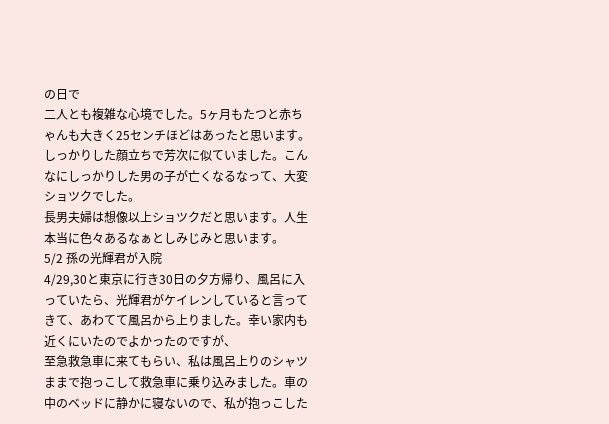の日で
二人とも複雑な心境でした。5ヶ月もたつと赤ちゃんも大きく25センチほどはあったと思います。しっかりした顔立ちで芳次に似ていました。こんなにしっかりした男の子が亡くなるなって、大変ショツクでした。
長男夫婦は想像以上ショツクだと思います。人生本当に色々あるなぁとしみじみと思います。
5/2 孫の光輝君が入院
4/29,30と東京に行き30日の夕方帰り、風呂に入っていたら、光輝君がケイレンしていると言ってきて、あわてて風呂から上りました。幸い家内も近くにいたのでよかったのですが、
至急救急車に来てもらい、私は風呂上りのシャツままで抱っこして救急車に乗り込みました。車の中のベッドに静かに寝ないので、私が抱っこした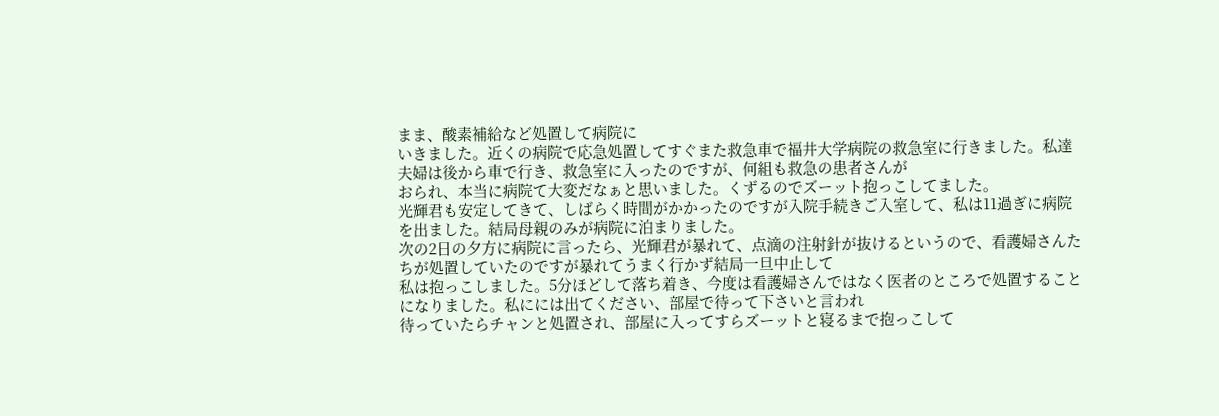まま、酸素補給など処置して病院に
いきました。近くの病院で応急処置してすぐまた救急車で福井大学病院の救急室に行きました。私達夫婦は後から車で行き、救急室に入ったのですが、何組も救急の患者さんが
おられ、本当に病院て大変だなぁと思いました。くずるのでズーット抱っこしてました。
光輝君も安定してきて、しばらく時間がかかったのですが入院手続きご入室して、私は11過ぎに病院を出ました。結局母親のみが病院に泊まりました。
次の2日の夕方に病院に言ったら、光輝君が暴れて、点滴の注射針が抜けるというので、看護婦さんたちが処置していたのですが暴れてうまく行かず結局一旦中止して
私は抱っこしました。5分ほどして落ち着き、今度は看護婦さんではなく医者のところで処置することになりました。私にには出てください、部屋で待って下さいと言われ
待っていたらチャンと処置され、部屋に入ってすらズーットと寝るまで抱っこして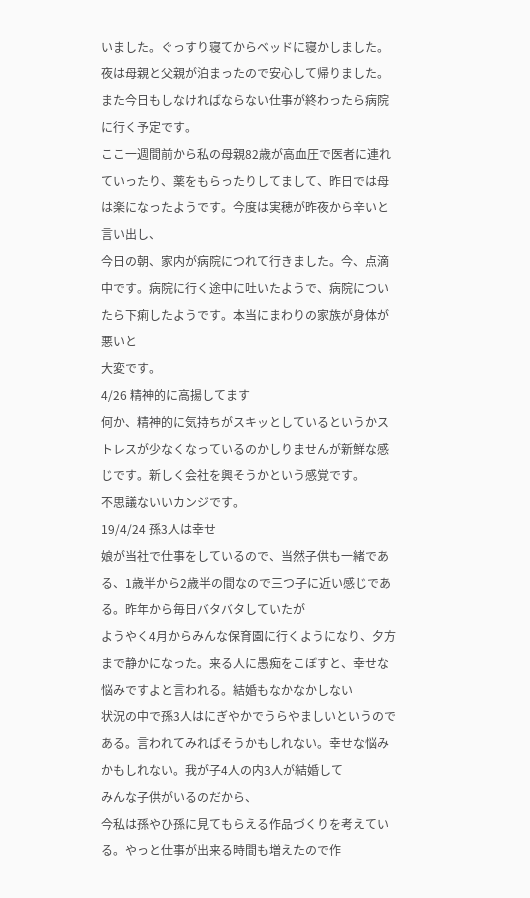いました。ぐっすり寝てからベッドに寝かしました。夜は母親と父親が泊まったので安心して帰りました。
また今日もしなければならない仕事が終わったら病院に行く予定です。
ここ一週間前から私の母親82歳が高血圧で医者に連れていったり、薬をもらったりしてまして、昨日では母は楽になったようです。今度は実穂が昨夜から辛いと言い出し、
今日の朝、家内が病院につれて行きました。今、点滴中です。病院に行く途中に吐いたようで、病院についたら下痢したようです。本当にまわりの家族が身体が悪いと
大変です。
4/26 精神的に高揚してます
何か、精神的に気持ちがスキッとしているというかストレスが少なくなっているのかしりませんが新鮮な感じです。新しく会社を興そうかという感覚です。
不思議ないいカンジです。
19/4/24 孫3人は幸せ
娘が当社で仕事をしているので、当然子供も一緒である、1歳半から2歳半の間なので三つ子に近い感じである。昨年から毎日バタバタしていたが
ようやく4月からみんな保育園に行くようになり、夕方まで静かになった。来る人に愚痴をこぼすと、幸せな悩みですよと言われる。結婚もなかなかしない
状況の中で孫3人はにぎやかでうらやましいというのである。言われてみればそうかもしれない。幸せな悩みかもしれない。我が子4人の内3人が結婚して
みんな子供がいるのだから、
今私は孫やひ孫に見てもらえる作品づくりを考えている。やっと仕事が出来る時間も増えたので作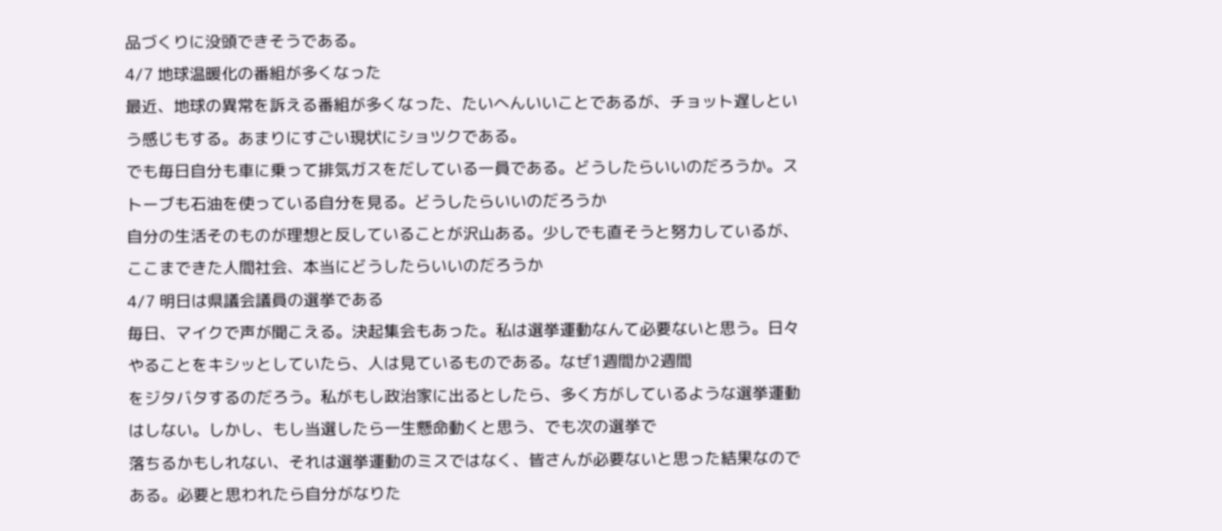品づくりに没頭できそうである。
4/7 地球温暖化の番組が多くなった
最近、地球の異常を訴える番組が多くなった、たいへんいいことであるが、チョット遅しという感じもする。あまりにすごい現状にショツクである。
でも毎日自分も車に乗って排気ガスをだしている一員である。どうしたらいいのだろうか。ストーブも石油を使っている自分を見る。どうしたらいいのだろうか
自分の生活そのものが理想と反していることが沢山ある。少しでも直そうと努力しているが、ここまできた人間社会、本当にどうしたらいいのだろうか
4/7 明日は県議会議員の選挙である
毎日、マイクで声が聞こえる。決起集会もあった。私は選挙運動なんて必要ないと思う。日々やることをキシッとしていたら、人は見ているものである。なぜ1週間か2週間
をジタバタするのだろう。私がもし政治家に出るとしたら、多く方がしているような選挙運動はしない。しかし、もし当選したら一生懸命動くと思う、でも次の選挙で
落ちるかもしれない、それは選挙運動のミスではなく、皆さんが必要ないと思った結果なのである。必要と思われたら自分がなりた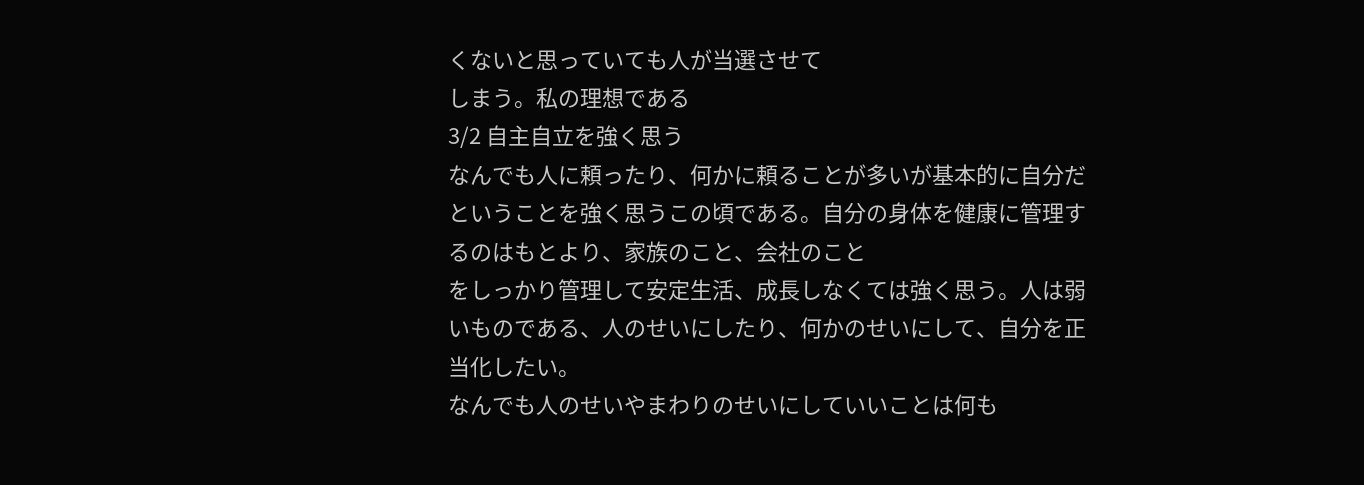くないと思っていても人が当選させて
しまう。私の理想である
3/2 自主自立を強く思う
なんでも人に頼ったり、何かに頼ることが多いが基本的に自分だということを強く思うこの頃である。自分の身体を健康に管理するのはもとより、家族のこと、会社のこと
をしっかり管理して安定生活、成長しなくては強く思う。人は弱いものである、人のせいにしたり、何かのせいにして、自分を正当化したい。
なんでも人のせいやまわりのせいにしていいことは何も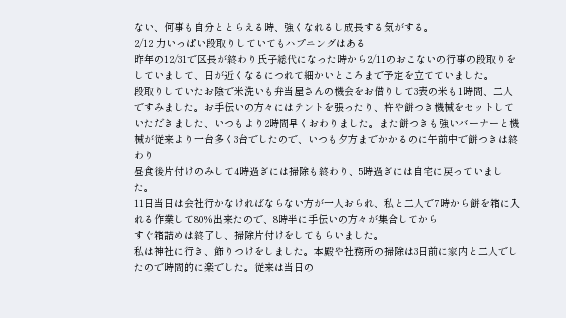ない、何事も自分ととらえる時、強くなれるし成長する気がする。
2/12 力いっぱい段取りしていてもハプニングはある
昨年の12/31で区長が終わり氏子総代になった時から2/11のおこないの行事の段取りをしていまして、日が近くなるにつれて細かいところまで予定を立てていました。
段取りしていたお陰で米洗いも弁当屋さんの機会をお借りして3表の米も1時間、二人ですみました。お手伝いの方々にはテントを張ったり、杵や餅つき機械をセットして
いただきました、いつもより2時間早くおわりました。また餅つきも強いバーナーと機械が従来より一台多く3台でしたので、いつも夕方までかかるのに午前中で餅つきは終わり
昼食後片付けのみして4時過ぎには掃除も終わり、5時過ぎには自宅に戻っていました。
11日当日は会社行かなければならない方が一人おられ、私と二人で7時から餅を箱に入れる作業して80%出来たので、8時半に手伝いの方々が集合してから
すぐ箱詰めは終了し、掃除片付けをしてもらいました。
私は神社に行き、飾りつけをしました。本殿や社務所の掃除は3日前に家内と二人でしたので時間的に楽でした。従来は当日の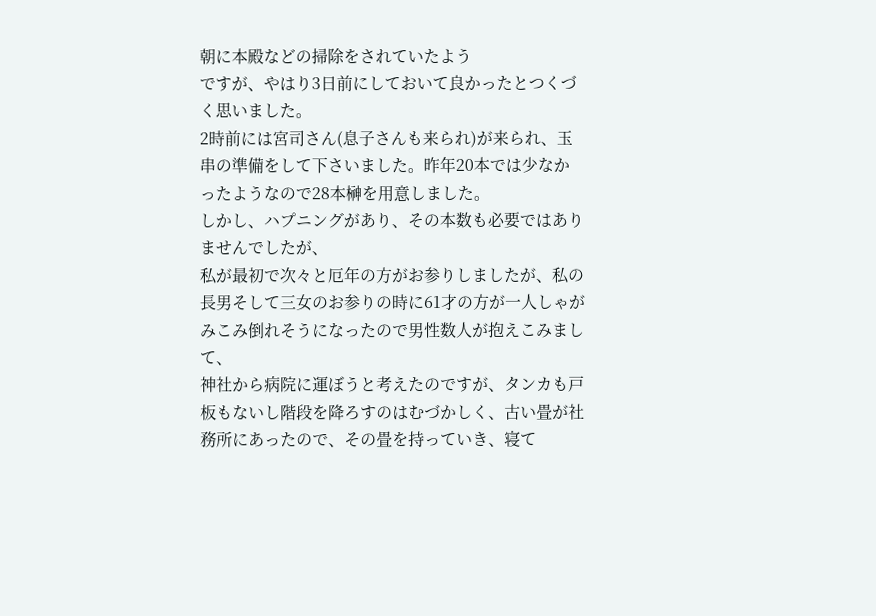朝に本殿などの掃除をされていたよう
ですが、やはり3日前にしておいて良かったとつくづく思いました。
2時前には宮司さん(息子さんも来られ)が来られ、玉串の準備をして下さいました。昨年20本では少なかったようなので28本榊を用意しました。
しかし、ハプニングがあり、その本数も必要ではありませんでしたが、
私が最初で次々と厄年の方がお参りしましたが、私の長男そして三女のお参りの時に61才の方が一人しゃがみこみ倒れそうになったので男性数人が抱えこみまして、
神社から病院に運ぼうと考えたのですが、タンカも戸板もないし階段を降ろすのはむづかしく、古い畳が社務所にあったので、その畳を持っていき、寝て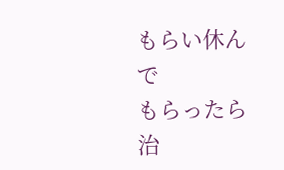もらい休んで
もらったら治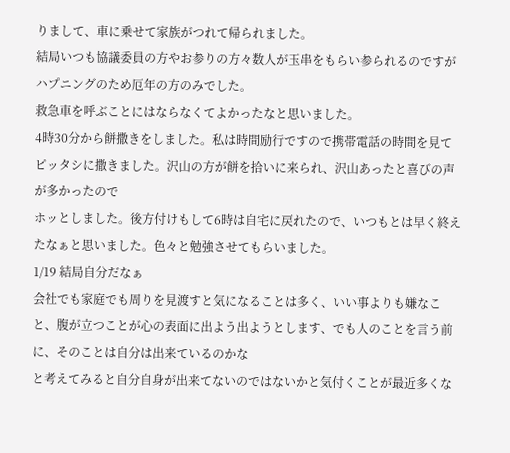りまして、車に乗せて家族がつれて帰られました。
結局いつも協議委員の方やお参りの方々数人が玉串をもらい参られるのですがハプニングのため厄年の方のみでした。
救急車を呼ぶことにはならなくてよかったなと思いました。
4時30分から餅撒きをしました。私は時間励行ですので携帯電話の時間を見てピッタシに撒きました。沢山の方が餅を拾いに来られ、沢山あったと喜びの声が多かったので
ホッとしました。後方付けもして6時は自宅に戻れたので、いつもとは早く終えたなぁと思いました。色々と勉強させてもらいました。
1/19 結局自分だなぁ
会社でも家庭でも周りを見渡すと気になることは多く、いい事よりも嫌なこと、腹が立つことが心の表面に出よう出ようとします、でも人のことを言う前に、そのことは自分は出来ているのかな
と考えてみると自分自身が出来てないのではないかと気付くことが最近多くな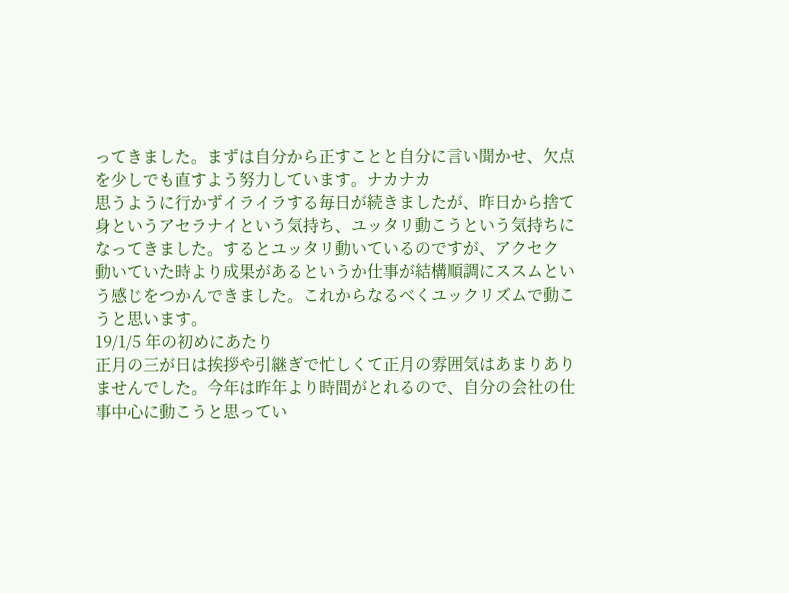ってきました。まずは自分から正すことと自分に言い聞かせ、欠点を少しでも直すよう努力しています。ナカナカ
思うように行かずイライラする毎日が続きましたが、昨日から捨て身というアセラナイという気持ち、ユッタリ動こうという気持ちになってきました。するとユッタリ動いているのですが、アクセク
動いていた時より成果があるというか仕事が結構順調にススムという感じをつかんできました。これからなるべくユックリズムで動こうと思います。
19/1/5 年の初めにあたり
正月の三が日は挨拶や引継ぎで忙しくて正月の雰囲気はあまりありませんでした。今年は昨年より時間がとれるので、自分の会社の仕事中心に動こうと思ってい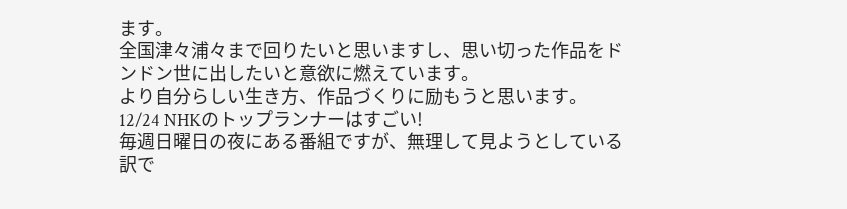ます。
全国津々浦々まで回りたいと思いますし、思い切った作品をドンドン世に出したいと意欲に燃えています。
より自分らしい生き方、作品づくりに励もうと思います。
12/24 NHKのトップランナーはすごい!
毎週日曜日の夜にある番組ですが、無理して見ようとしている訳で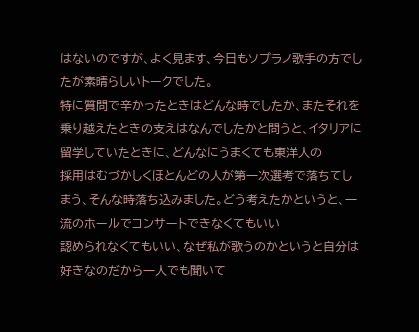はないのですが、よく見ます、今日もソプラノ歌手の方でしたが素晴らしいトークでした。
特に質問で辛かったときはどんな時でしたか、またそれを乗り越えたときの支えはなんでしたかと問うと、イタリアに留学していたときに、どんなにうまくても東洋人の
採用はむづかしくほとんどの人が第一次選考で落ちてしまう、そんな時落ち込みました。どう考えたかというと、一流のホールでコンサートできなくてもいい
認められなくてもいい、なぜ私が歌うのかというと自分は好きなのだから一人でも聞いて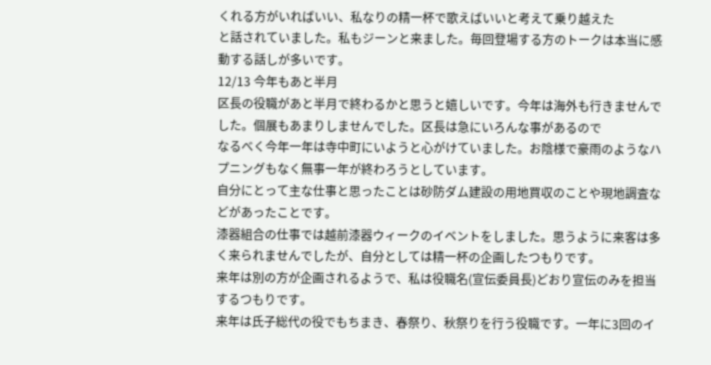くれる方がいればいい、私なりの精一杯で歌えばいいと考えて乗り越えた
と話されていました。私もジーンと来ました。毎回登場する方のトークは本当に感動する話しが多いです。
12/13 今年もあと半月
区長の役職があと半月で終わるかと思うと嬉しいです。今年は海外も行きませんでした。個展もあまりしませんでした。区長は急にいろんな事があるので
なるべく今年一年は寺中町にいようと心がけていました。お陰様で豪雨のようなハプニングもなく無事一年が終わろうとしています。
自分にとって主な仕事と思ったことは砂防ダム建設の用地買収のことや現地調査などがあったことです。
漆器組合の仕事では越前漆器ウィークのイベントをしました。思うように来客は多く来られませんでしたが、自分としては精一杯の企画したつもりです。
来年は別の方が企画されるようで、私は役職名(宣伝委員長)どおり宣伝のみを担当するつもりです。
来年は氏子総代の役でもちまき、春祭り、秋祭りを行う役職です。一年に3回のイ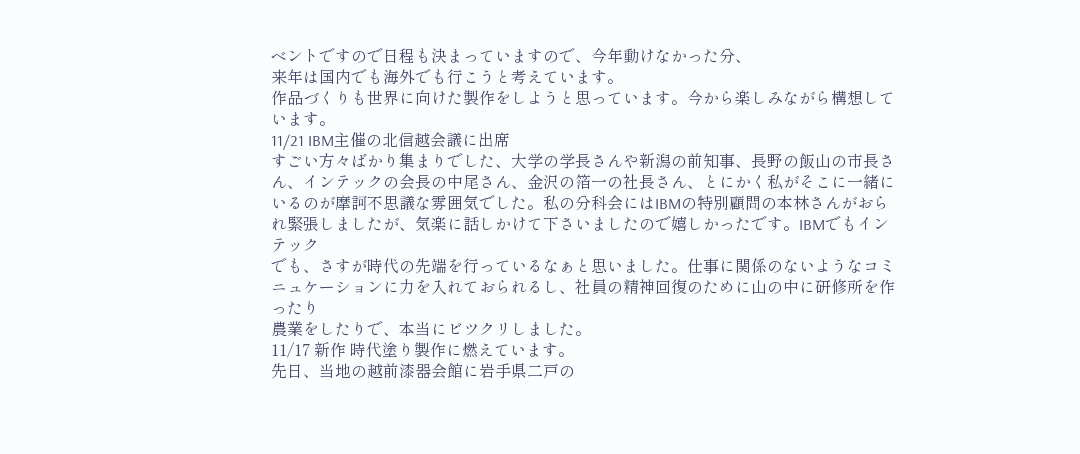ベントですので日程も決まっていますので、今年動けなかった分、
来年は国内でも海外でも行こうと考えています。
作品づくりも世界に向けた製作をしようと思っています。今から楽しみながら構想しています。
11/21 IBM主催の北信越会議に出席
すごい方々ばかり集まりでした、大学の学長さんや新潟の前知事、長野の飯山の市長さん、インテックの会長の中尾さん、金沢の箔一の社長さん、とにかく私がそこに一緒に
いるのが摩訶不思議な雰囲気でした。私の分科会にはIBMの特別顧問の本林さんがおられ緊張しましたが、気楽に話しかけて下さいましたので嬉しかったです。IBMでもインテック
でも、さすが時代の先端を行っているなぁと思いました。仕事に関係のないようなコミニュケーションに力を入れておられるし、社員の精神回復のために山の中に研修所を作ったり
農業をしたりで、本当にビツクリしました。
11/17 新作 時代塗り製作に燃えています。
先日、当地の越前漆器会館に岩手県二戸の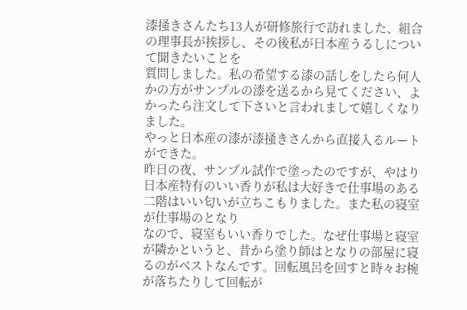漆掻きさんたち13人が研修旅行で訪れました、組合の理事長が挨拶し、その後私が日本産うるしについて聞きたいことを
質問しました。私の希望する漆の話しをしたら何人かの方がサンプルの漆を送るから見てください、よかったら注文して下さいと言われまして嬉しくなりました。
やっと日本産の漆が漆掻きさんから直接入るルートができた。
昨日の夜、サンプル試作で塗ったのですが、やはり日本産特有のいい香りが私は大好きで仕事場のある二階はいい匂いが立ちこもりました。また私の寝室が仕事場のとなり
なので、寝室もいい香りでした。なぜ仕事場と寝室が隣かというと、昔から塗り師はとなりの部屋に寝るのがベストなんです。回転風呂を回すと時々お椀が落ちたりして回転が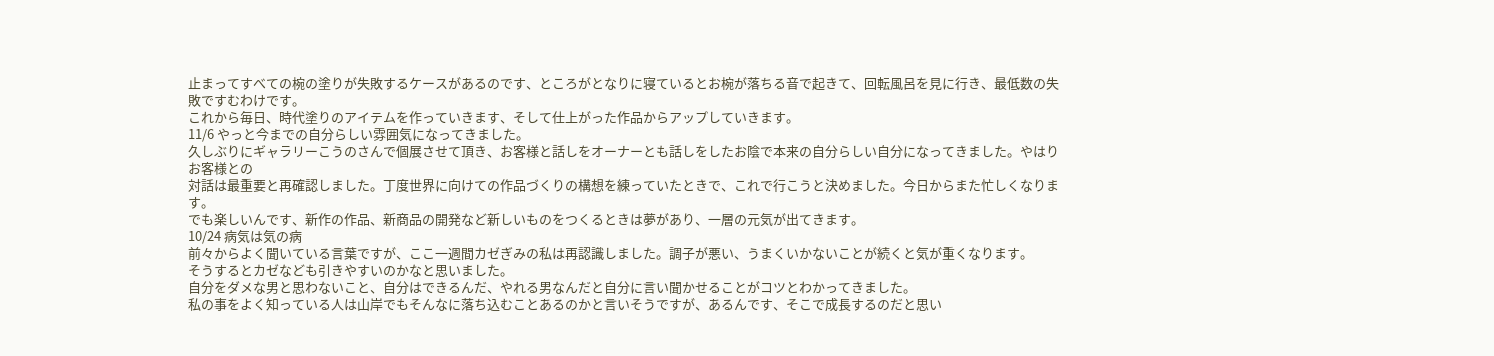止まってすべての椀の塗りが失敗するケースがあるのです、ところがとなりに寝ているとお椀が落ちる音で起きて、回転風呂を見に行き、最低数の失敗ですむわけです。
これから毎日、時代塗りのアイテムを作っていきます、そして仕上がった作品からアップしていきます。
11/6 やっと今までの自分らしい雰囲気になってきました。
久しぶりにギャラリーこうのさんで個展させて頂き、お客様と話しをオーナーとも話しをしたお陰で本来の自分らしい自分になってきました。やはりお客様との
対話は最重要と再確認しました。丁度世界に向けての作品づくりの構想を練っていたときで、これで行こうと決めました。今日からまた忙しくなります。
でも楽しいんです、新作の作品、新商品の開発など新しいものをつくるときは夢があり、一層の元気が出てきます。
10/24 病気は気の病
前々からよく聞いている言葉ですが、ここ一週間カゼぎみの私は再認識しました。調子が悪い、うまくいかないことが続くと気が重くなります。
そうするとカゼなども引きやすいのかなと思いました。
自分をダメな男と思わないこと、自分はできるんだ、やれる男なんだと自分に言い聞かせることがコツとわかってきました。
私の事をよく知っている人は山岸でもそんなに落ち込むことあるのかと言いそうですが、あるんです、そこで成長するのだと思い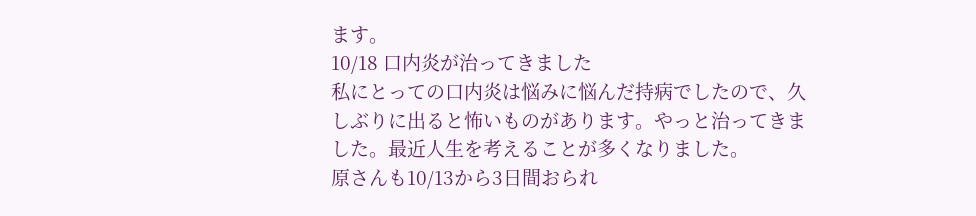ます。
10/18 口内炎が治ってきました
私にとっての口内炎は悩みに悩んだ持病でしたので、久しぶりに出ると怖いものがあります。やっと治ってきました。最近人生を考えることが多くなりました。
原さんも10/13から3日間おられ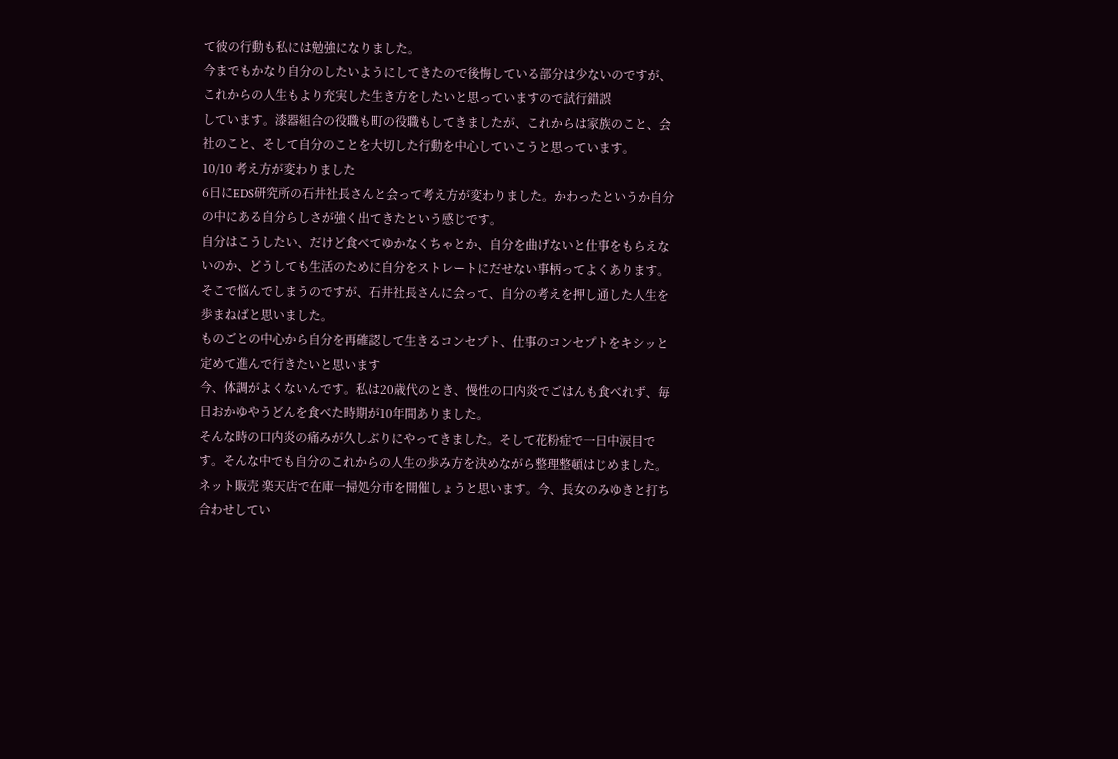て彼の行動も私には勉強になりました。
今までもかなり自分のしたいようにしてきたので後悔している部分は少ないのですが、これからの人生もより充実した生き方をしたいと思っていますので試行錯誤
しています。漆器組合の役職も町の役職もしてきましたが、これからは家族のこと、会社のこと、そして自分のことを大切した行動を中心していこうと思っています。
10/10 考え方が変わりました
6日にEDS研究所の石井社長さんと会って考え方が変わりました。かわったというか自分の中にある自分らしさが強く出てきたという感じです。
自分はこうしたい、だけど食べてゆかなくちゃとか、自分を曲げないと仕事をもらえないのか、どうしても生活のために自分をストレートにだせない事柄ってよくあります。
そこで悩んでしまうのですが、石井社長さんに会って、自分の考えを押し通した人生を歩まねばと思いました。
ものごとの中心から自分を再確認して生きるコンセプト、仕事のコンセプトをキシッと定めて進んで行きたいと思います
今、体調がよくないんです。私は20歳代のとき、慢性の口内炎でごはんも食べれず、毎日おかゆやうどんを食べた時期が10年間ありました。
そんな時の口内炎の痛みが久しぶりにやってきました。そして花粉症で一日中涙目です。そんな中でも自分のこれからの人生の歩み方を決めながら整理整頓はじめました。
ネット販売 楽天店で在庫一掃処分市を開催しょうと思います。今、長女のみゆきと打ち合わせしてい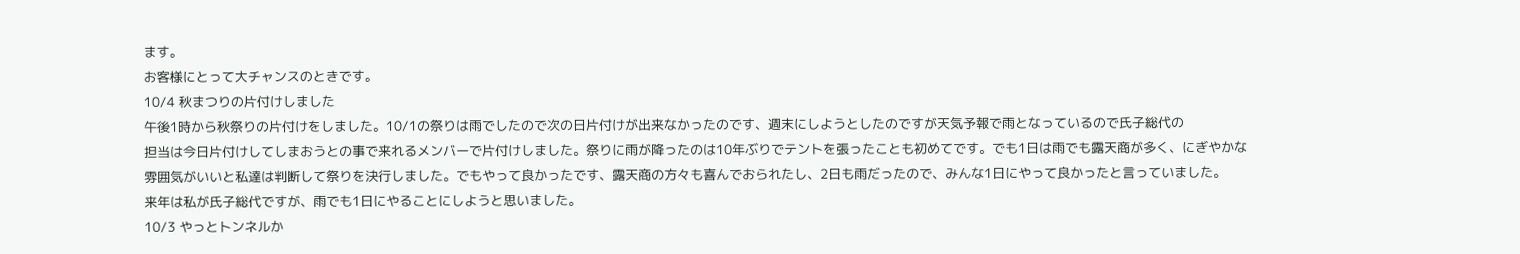ます。
お客様にとって大チャンスのときです。
10/4 秋まつりの片付けしました
午後1時から秋祭りの片付けをしました。10/1の祭りは雨でしたので次の日片付けが出来なかったのです、週末にしようとしたのですが天気予報で雨となっているので氏子総代の
担当は今日片付けしてしまおうとの事で来れるメンバーで片付けしました。祭りに雨が降ったのは10年ぶりでテントを張ったことも初めてです。でも1日は雨でも露天商が多く、にぎやかな
雰囲気がいいと私達は判断して祭りを決行しました。でもやって良かったです、露天商の方々も喜んでおられたし、2日も雨だったので、みんな1日にやって良かったと言っていました。
来年は私が氏子総代ですが、雨でも1日にやることにしようと思いました。
10/3 やっとトンネルか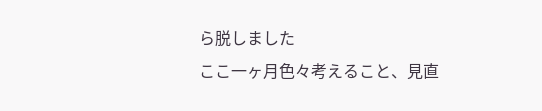ら脱しました
ここ一ヶ月色々考えること、見直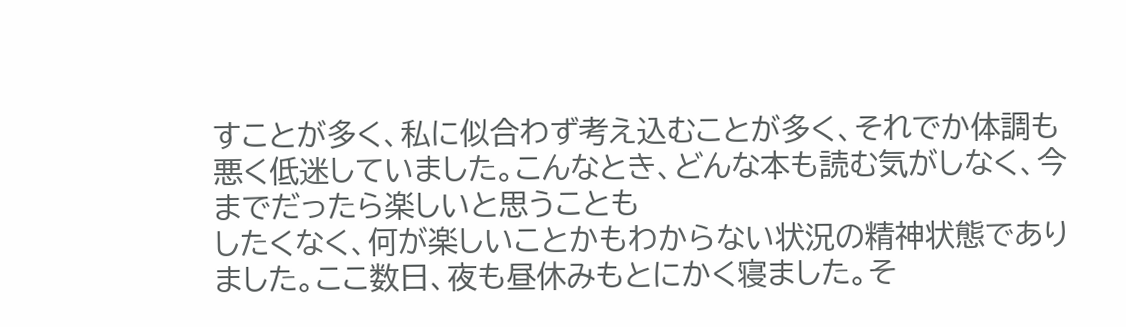すことが多く、私に似合わず考え込むことが多く、それでか体調も悪く低迷していました。こんなとき、どんな本も読む気がしなく、今までだったら楽しいと思うことも
したくなく、何が楽しいことかもわからない状況の精神状態でありました。ここ数日、夜も昼休みもとにかく寝ました。そ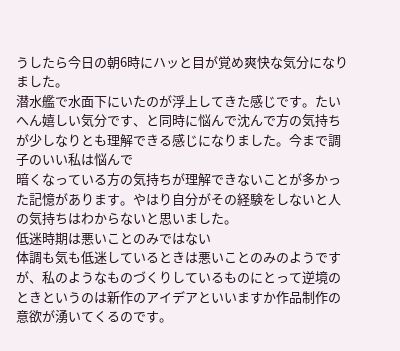うしたら今日の朝6時にハッと目が覚め爽快な気分になりました。
潜水艦で水面下にいたのが浮上してきた感じです。たいへん嬉しい気分です、と同時に悩んで沈んで方の気持ちが少しなりとも理解できる感じになりました。今まで調子のいい私は悩んで
暗くなっている方の気持ちが理解できないことが多かった記憶があります。やはり自分がその経験をしないと人の気持ちはわからないと思いました。
低迷時期は悪いことのみではない
体調も気も低迷しているときは悪いことのみのようですが、私のようなものづくりしているものにとって逆境のときというのは新作のアイデアといいますか作品制作の意欲が湧いてくるのです。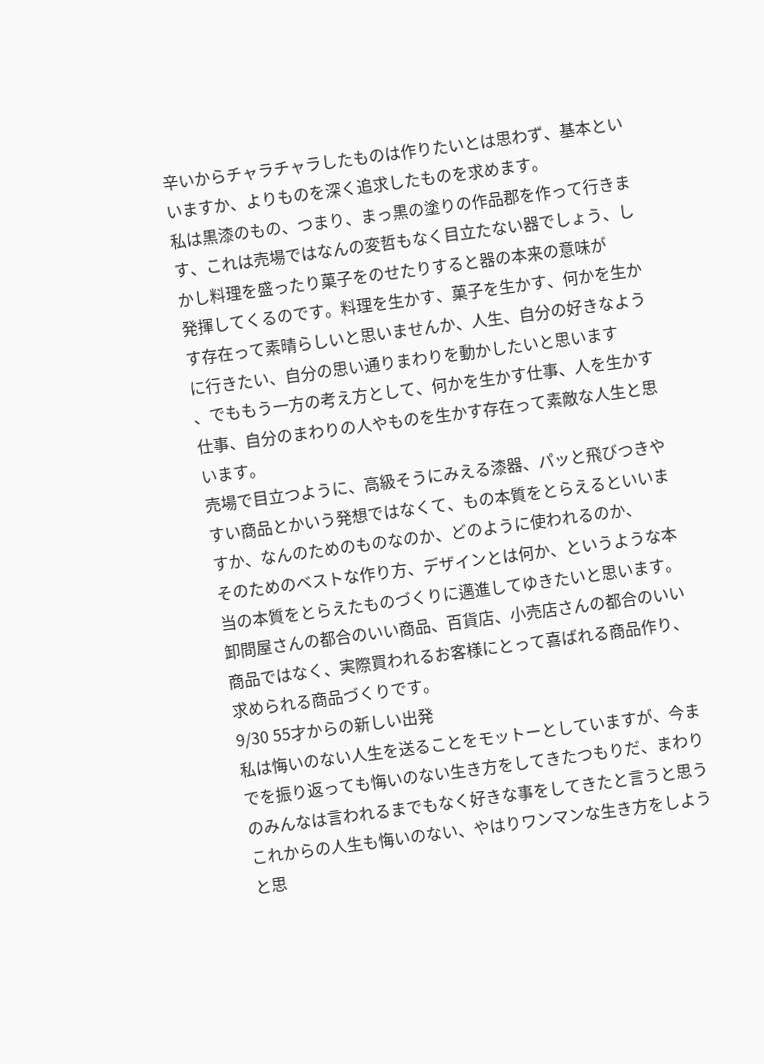辛いからチャラチャラしたものは作りたいとは思わず、基本といいますか、よりものを深く追求したものを求めます。
私は黒漆のもの、つまり、まっ黒の塗りの作品郡を作って行きます、これは売場ではなんの変哲もなく目立たない器でしょう、しかし料理を盛ったり菓子をのせたりすると器の本来の意味が
発揮してくるのです。料理を生かす、菓子を生かす、何かを生かす存在って素晴らしいと思いませんか、人生、自分の好きなように行きたい、自分の思い通りまわりを動かしたいと思います
、でももう一方の考え方として、何かを生かす仕事、人を生かす仕事、自分のまわりの人やものを生かす存在って素敵な人生と思います。
売場で目立つように、高級そうにみえる漆器、パッと飛びつきやすい商品とかいう発想ではなくて、もの本質をとらえるといいますか、なんのためのものなのか、どのように使われるのか、
そのためのベストな作り方、デザインとは何か、というような本当の本質をとらえたものづくりに邁進してゆきたいと思います。
卸問屋さんの都合のいい商品、百貨店、小売店さんの都合のいい商品ではなく、実際買われるお客様にとって喜ばれる商品作り、求められる商品づくりです。
9/30 55才からの新しい出発
私は悔いのない人生を送ることをモットーとしていますが、今までを振り返っても悔いのない生き方をしてきたつもりだ、まわりのみんなは言われるまでもなく好きな事をしてきたと言うと思う
これからの人生も悔いのない、やはりワンマンな生き方をしようと思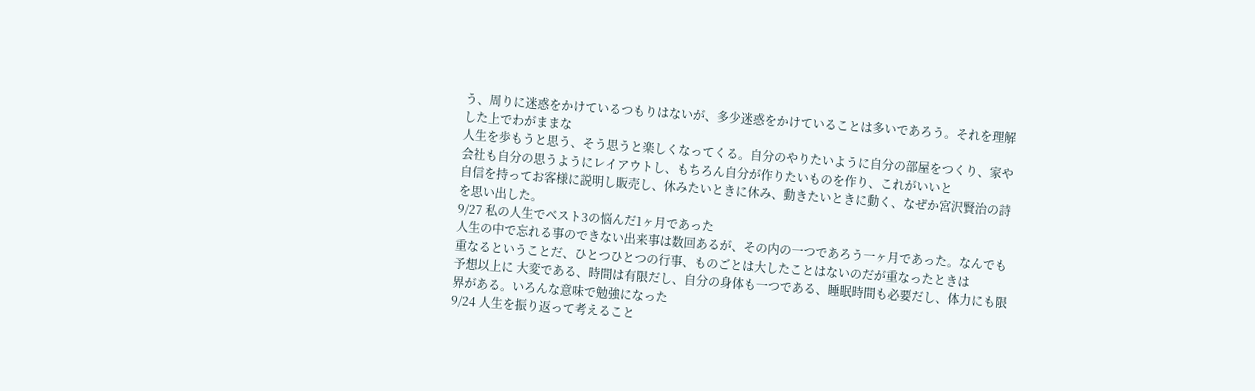う、周りに迷惑をかけているつもりはないが、多少迷惑をかけていることは多いであろう。それを理解した上でわがままな
人生を歩もうと思う、そう思うと楽しくなってくる。自分のやりたいように自分の部屋をつくり、家や会社も自分の思うようにレイアウトし、もちろん自分が作りたいものを作り、これがいいと
自信を持ってお客様に説明し販売し、休みたいときに休み、動きたいときに動く、なぜか宮沢賢治の詩を思い出した。
9/27 私の人生でベスト3の悩んだ1ヶ月であった
人生の中で忘れる事のできない出来事は数回あるが、その内の一つであろう一ヶ月であった。なんでも重なるということだ、ひとつひとつの行事、ものごとは大したことはないのだが重なったときは
予想以上に 大変である、時間は有限だし、自分の身体も一つである、睡眠時間も必要だし、体力にも限界がある。いろんな意味で勉強になった
9/24 人生を振り返って考えること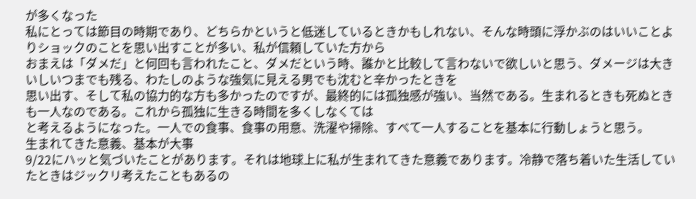が多くなった
私にとっては節目の時期であり、どちらかというと低迷しているときかもしれない、そんな時頭に浮かぶのはいいことよりショックのことを思い出すことが多い、私が信頼していた方から
おまえは「ダメだ」と何回も言われたこと、ダメだという時、誰かと比較して言わないで欲しいと思う、ダメージは大きいしいつまでも残る、わたしのような強気に見える男でも沈むと辛かったときを
思い出す、そして私の協力的な方も多かったのですが、最終的には孤独感が強い、当然である。生まれるときも死ぬときも一人なのである。これから孤独に生きる時間を多くしなくては
と考えるようになった。一人での食事、食事の用意、洗濯や掃除、すべて一人することを基本に行動しょうと思う。
生まれてきた意義、基本が大事
9/22にハッと気づいたことがあります。それは地球上に私が生まれてきた意義であります。冷静で落ち着いた生活していたときはジックリ考えたこともあるの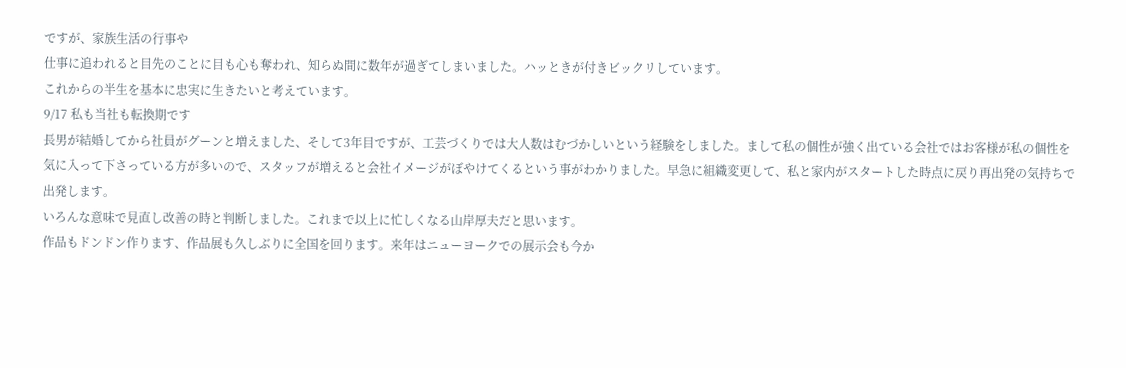ですが、家族生活の行事や
仕事に追われると目先のことに目も心も奪われ、知らぬ間に数年が過ぎてしまいました。ハッときが付きビックリしています。
これからの半生を基本に忠実に生きたいと考えています。
9/17 私も当社も転換期です
長男が結婚してから社員がグーンと増えました、そして3年目ですが、工芸づくりでは大人数はむづかしいという経験をしました。まして私の個性が強く出ている会社ではお客様が私の個性を
気に入って下さっている方が多いので、スタッフが増えると会社イメージがぼやけてくるという事がわかりました。早急に組織変更して、私と家内がスタートした時点に戻り再出発の気持ちで
出発します。
いろんな意味で見直し改善の時と判断しました。これまで以上に忙しくなる山岸厚夫だと思います。
作品もドンドン作ります、作品展も久しぶりに全国を回ります。来年はニューヨークでの展示会も今か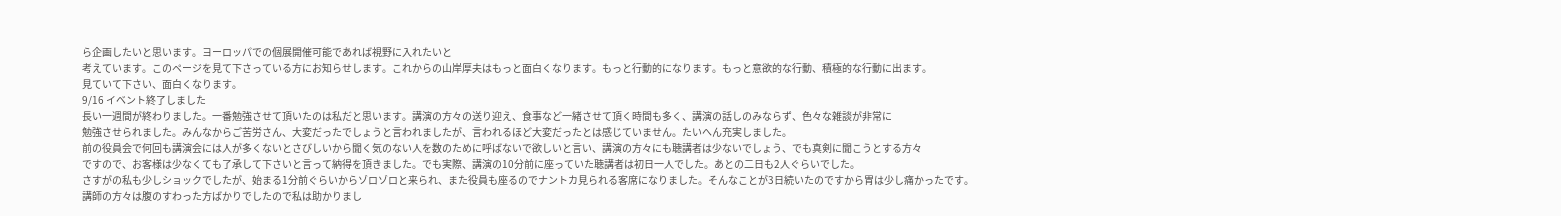ら企画したいと思います。ヨーロッパでの個展開催可能であれば視野に入れたいと
考えています。このページを見て下さっている方にお知らせします。これからの山岸厚夫はもっと面白くなります。もっと行動的になります。もっと意欲的な行動、積極的な行動に出ます。
見ていて下さい、面白くなります。
9/16 イベント終了しました
長い一週間が終わりました。一番勉強させて頂いたのは私だと思います。講演の方々の送り迎え、食事など一緒させて頂く時間も多く、講演の話しのみならず、色々な雑談が非常に
勉強させられました。みんなからご苦労さん、大変だったでしょうと言われましたが、言われるほど大変だったとは感じていません。たいへん充実しました。
前の役員会で何回も講演会には人が多くないとさびしいから聞く気のない人を数のために呼ばないで欲しいと言い、講演の方々にも聴講者は少ないでしょう、でも真剣に聞こうとする方々
ですので、お客様は少なくても了承して下さいと言って納得を頂きました。でも実際、講演の10分前に座っていた聴講者は初日一人でした。あとの二日も2人ぐらいでした。
さすがの私も少しショックでしたが、始まる1分前ぐらいからゾロゾロと来られ、また役員も座るのでナントカ見られる客席になりました。そんなことが3日続いたのですから胃は少し痛かったです。
講師の方々は腹のすわった方ばかりでしたので私は助かりまし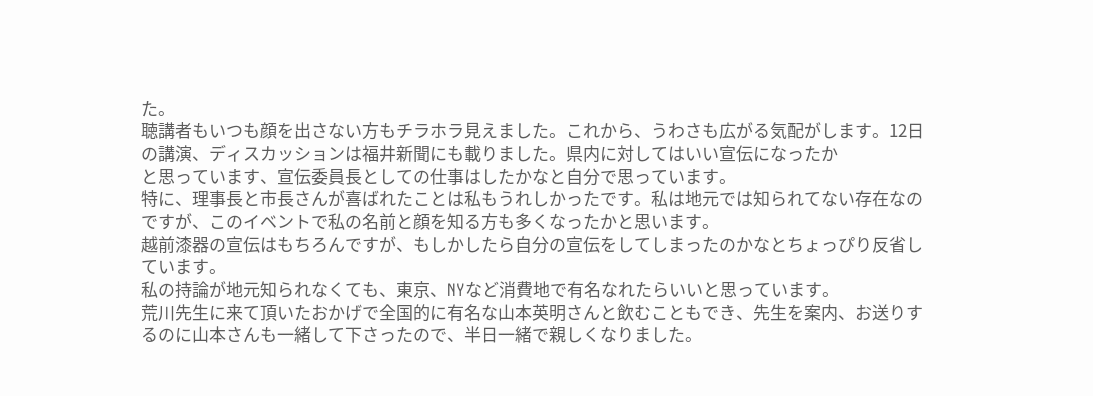た。
聴講者もいつも顔を出さない方もチラホラ見えました。これから、うわさも広がる気配がします。12日の講演、ディスカッションは福井新聞にも載りました。県内に対してはいい宣伝になったか
と思っています、宣伝委員長としての仕事はしたかなと自分で思っています。
特に、理事長と市長さんが喜ばれたことは私もうれしかったです。私は地元では知られてない存在なのですが、このイベントで私の名前と顔を知る方も多くなったかと思います。
越前漆器の宣伝はもちろんですが、もしかしたら自分の宣伝をしてしまったのかなとちょっぴり反省しています。
私の持論が地元知られなくても、東京、NYなど消費地で有名なれたらいいと思っています。
荒川先生に来て頂いたおかげで全国的に有名な山本英明さんと飲むこともでき、先生を案内、お送りするのに山本さんも一緒して下さったので、半日一緒で親しくなりました。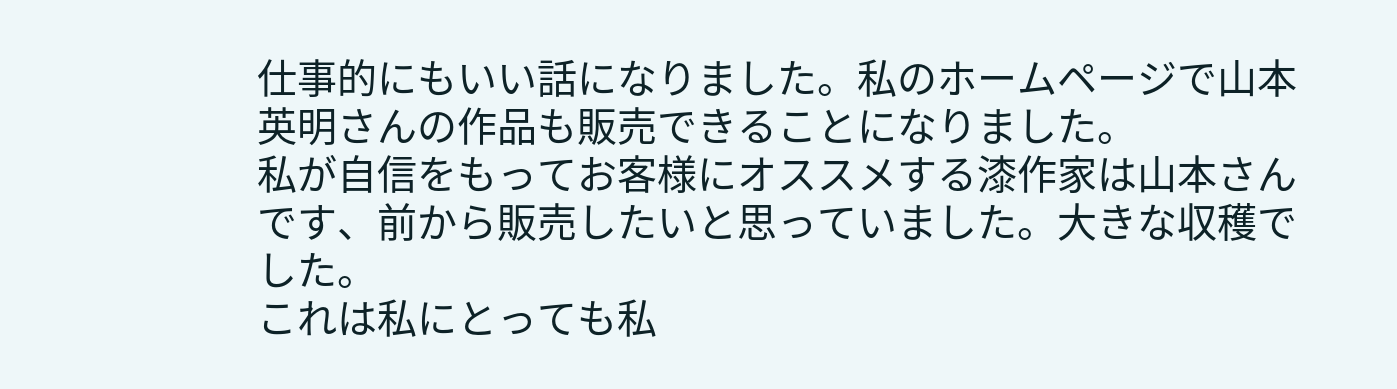仕事的にもいい話になりました。私のホームページで山本英明さんの作品も販売できることになりました。
私が自信をもってお客様にオススメする漆作家は山本さんです、前から販売したいと思っていました。大きな収穫でした。
これは私にとっても私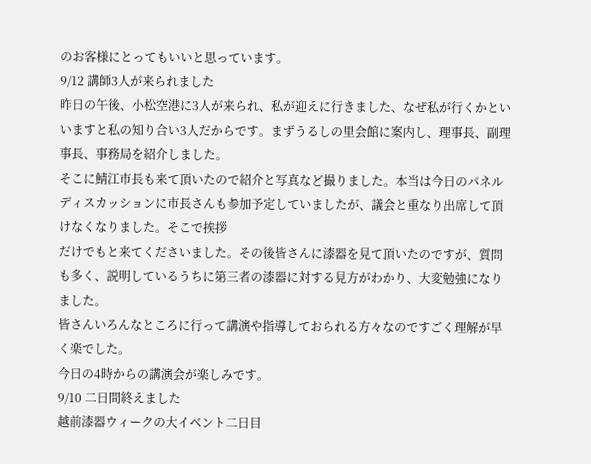のお客様にとってもいいと思っています。
9/12 講師3人が来られました
昨日の午後、小松空港に3人が来られ、私が迎えに行きました、なぜ私が行くかといいますと私の知り合い3人だからです。まずうるしの里会館に案内し、理事長、副理事長、事務局を紹介しました。
そこに鯖江市長も来て頂いたので紹介と写真など撮りました。本当は今日のパネルディスカッションに市長さんも参加予定していましたが、議会と重なり出席して頂けなくなりました。そこで挨拶
だけでもと来てくださいました。その後皆さんに漆器を見て頂いたのですが、質問も多く、説明しているうちに第三者の漆器に対する見方がわかり、大変勉強になりました。
皆さんいろんなところに行って講演や指導しておられる方々なのですごく理解が早く楽でした。
今日の4時からの講演会が楽しみです。
9/10 二日間終えました
越前漆器ウィークの大イベント二日目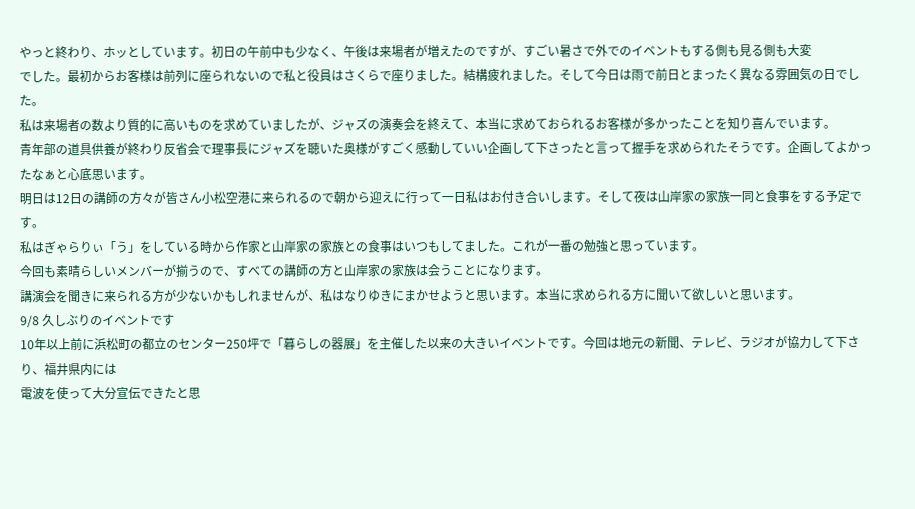やっと終わり、ホッとしています。初日の午前中も少なく、午後は来場者が増えたのですが、すごい暑さで外でのイベントもする側も見る側も大変
でした。最初からお客様は前列に座られないので私と役員はさくらで座りました。結構疲れました。そして今日は雨で前日とまったく異なる雰囲気の日でした。
私は来場者の数より質的に高いものを求めていましたが、ジャズの演奏会を終えて、本当に求めておられるお客様が多かったことを知り喜んでいます。
青年部の道具供養が終わり反省会で理事長にジャズを聴いた奥様がすごく感動していい企画して下さったと言って握手を求められたそうです。企画してよかったなぁと心底思います。
明日は12日の講師の方々が皆さん小松空港に来られるので朝から迎えに行って一日私はお付き合いします。そして夜は山岸家の家族一同と食事をする予定です。
私はぎゃらりぃ「う」をしている時から作家と山岸家の家族との食事はいつもしてました。これが一番の勉強と思っています。
今回も素晴らしいメンバーが揃うので、すべての講師の方と山岸家の家族は会うことになります。
講演会を聞きに来られる方が少ないかもしれませんが、私はなりゆきにまかせようと思います。本当に求められる方に聞いて欲しいと思います。
9/8 久しぶりのイベントです
10年以上前に浜松町の都立のセンター250坪で「暮らしの器展」を主催した以来の大きいイベントです。今回は地元の新聞、テレビ、ラジオが協力して下さり、福井県内には
電波を使って大分宣伝できたと思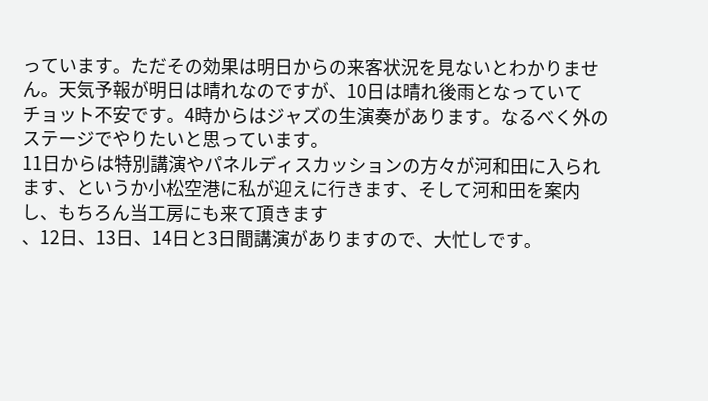っています。ただその効果は明日からの来客状況を見ないとわかりません。天気予報が明日は晴れなのですが、10日は晴れ後雨となっていて
チョット不安です。4時からはジャズの生演奏があります。なるべく外のステージでやりたいと思っています。
11日からは特別講演やパネルディスカッションの方々が河和田に入られます、というか小松空港に私が迎えに行きます、そして河和田を案内し、もちろん当工房にも来て頂きます
、12日、13日、14日と3日間講演がありますので、大忙しです。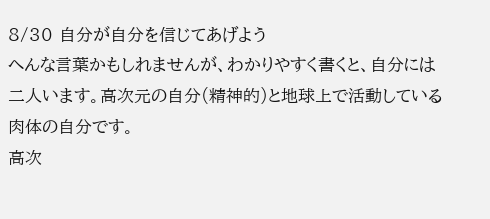8/30 自分が自分を信じてあげよう
へんな言葉かもしれませんが、わかりやすく書くと、自分には二人います。高次元の自分(精神的)と地球上で活動している肉体の自分です。
高次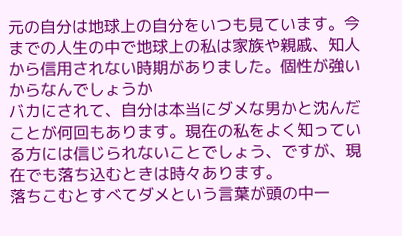元の自分は地球上の自分をいつも見ています。今までの人生の中で地球上の私は家族や親戚、知人から信用されない時期がありました。個性が強いからなんでしょうか
バカにされて、自分は本当にダメな男かと沈んだことが何回もあります。現在の私をよく知っている方には信じられないことでしょう、ですが、現在でも落ち込むときは時々あります。
落ちこむとすべてダメという言葉が頭の中一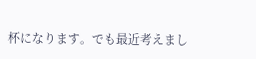杯になります。でも最近考えまし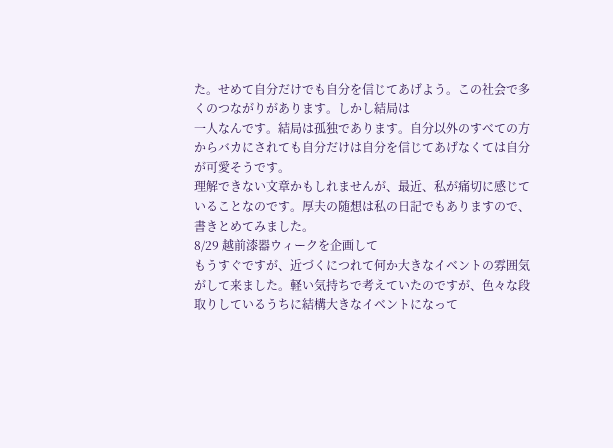た。せめて自分だけでも自分を信じてあげよう。この社会で多くのつながりがあります。しかし結局は
一人なんです。結局は孤独であります。自分以外のすべての方からバカにされても自分だけは自分を信じてあげなくては自分が可愛そうです。
理解できない文章かもしれませんが、最近、私が痛切に感じていることなのです。厚夫の随想は私の日記でもありますので、書きとめてみました。
8/29 越前漆器ウィークを企画して
もうすぐですが、近づくにつれて何か大きなイベントの雰囲気がして来ました。軽い気持ちで考えていたのですが、色々な段取りしているうちに結構大きなイベントになって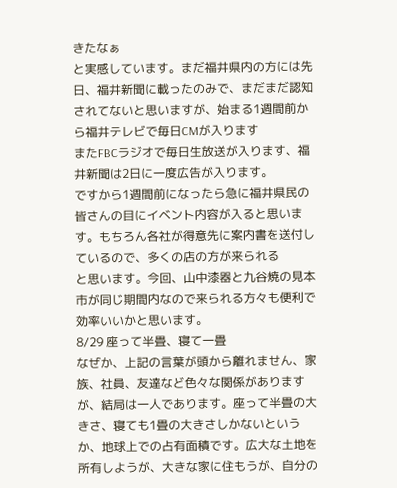きたなぁ
と実感しています。まだ福井県内の方には先日、福井新聞に載ったのみで、まだまだ認知されてないと思いますが、始まる1週間前から福井テレビで毎日CMが入ります
またFBCラジオで毎日生放送が入ります、福井新聞は2日に一度広告が入ります。
ですから1週間前になったら急に福井県民の皆さんの目にイベント内容が入ると思います。もちろん各社が得意先に案内書を送付しているので、多くの店の方が来られる
と思います。今回、山中漆器と九谷焼の見本市が同じ期間内なので来られる方々も便利で効率いいかと思います。
8/29 座って半畳、寝て一畳
なぜか、上記の言葉が頭から離れません、家族、社員、友達など色々な関係がありますが、結局は一人であります。座って半畳の大きさ、寝ても1畳の大きさしかないという
か、地球上での占有面積です。広大な土地を所有しようが、大きな家に住もうが、自分の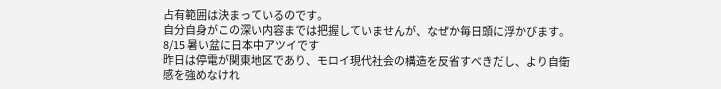占有範囲は決まっているのです。
自分自身がこの深い内容までは把握していませんが、なぜか毎日頭に浮かびます。
8/15 暑い盆に日本中アツイです
昨日は停電が関東地区であり、モロイ現代社会の構造を反省すべきだし、より自衛感を強めなけれ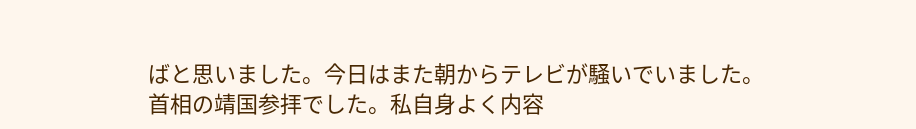ばと思いました。今日はまた朝からテレビが騒いでいました。
首相の靖国参拝でした。私自身よく内容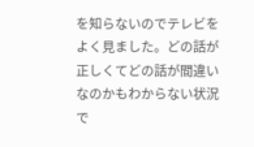を知らないのでテレビをよく見ました。どの話が正しくてどの話が間違いなのかもわからない状況で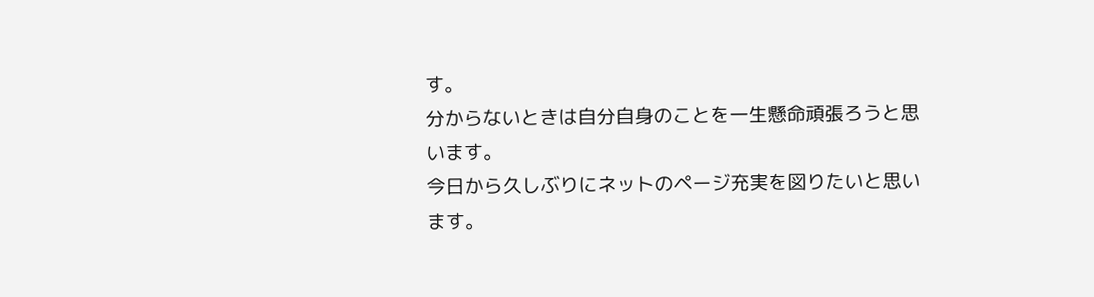す。
分からないときは自分自身のことを一生懸命頑張ろうと思います。
今日から久しぶりにネットのページ充実を図りたいと思います。